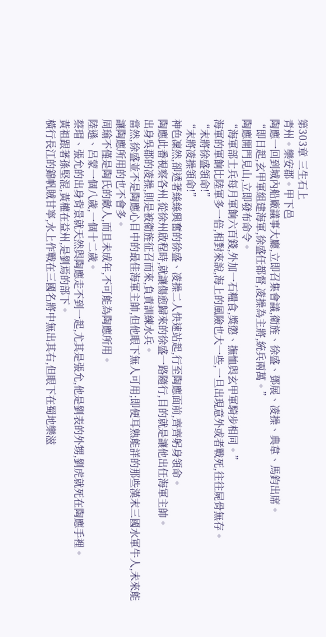第303章 三生石上
青州。樂安郡。甲下邑
陶應一回到城內船廠議事大廳,立即召集會議,衛旌、徐盛、鄧展、凌操、典韋、馬鈞出席。
“即日起,玄甲軍組建海軍,徐盛任都督,凌操為主將,統兵兩萬。”
陶應開門見山,立即發布命令。
“海軍部士兵每月軍餉六百錢,外加一石糧食,獎懲、撫恤與玄甲軍騎步相同。”
海軍的軍餉比陸軍多一倍,相對來說,海上的風險也大一些,一旦出現意外或者戰死,往往屍骨無存。
“末將徐盛領命!”
“末將凌操領命!”
神色凜然,卻透著絲絲興奮的徐盛、凌操二人快速站起,行至陶應面前,齊齊躬身領命。
陶應此番視察各州,從徐州啟程時,就讓傷愈歸來的徐盛一路隨行,目的就是讓他出任海軍主帥。
出身吳郡的凌操,則是被衛旌征召而來,負責訓練水兵。
當然,徐盛並不是陶應心目中的最佳海軍主帥,但他眼下無人可用;即便耳熟能詳的那些漢末三國水軍牛人,未來能讓陶應所用的也不會多。
周瑜不僅是陶氏的敵人,而且未成年,不可能為陶應所用。
陸遜、呂蒙一個八歲,一個十二歲。
蔡瑁、張允的出身背景就天然與陶應走不到一起,尤其是張允,他是劉表的外甥,劉虎就死在陶應手裡。
黃祖跟著孫堅混,黃權在益州,是劉焉的部下。
橫行長江的錦帆賊甘寧,水上作戰在三國名將中無出其右,但眼下在蜀地樂滋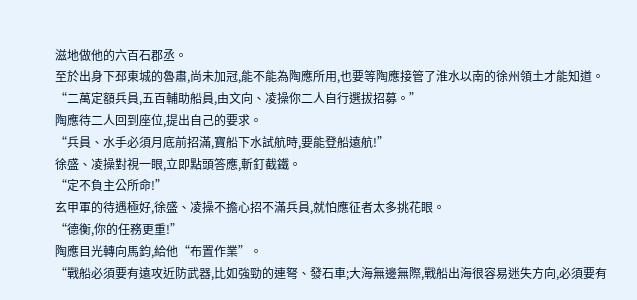滋地做他的六百石郡丞。
至於出身下邳東城的魯肅,尚未加冠,能不能為陶應所用,也要等陶應接管了淮水以南的徐州領土才能知道。
“二萬定額兵員,五百輔助船員,由文向、凌操你二人自行選拔招募。”
陶應待二人回到座位,提出自己的要求。
“兵員、水手必須月底前招滿,寶船下水試航時,要能登船遠航!”
徐盛、凌操對視一眼,立即點頭答應,斬釘截鐵。
“定不負主公所命!”
玄甲軍的待遇極好,徐盛、凌操不擔心招不滿兵員,就怕應征者太多挑花眼。
“德衡,你的任務更重!”
陶應目光轉向馬鈞,給他“布置作業”。
“戰船必須要有遠攻近防武器,比如強勁的連弩、發石車;大海無邊無際,戰船出海很容易迷失方向,必須要有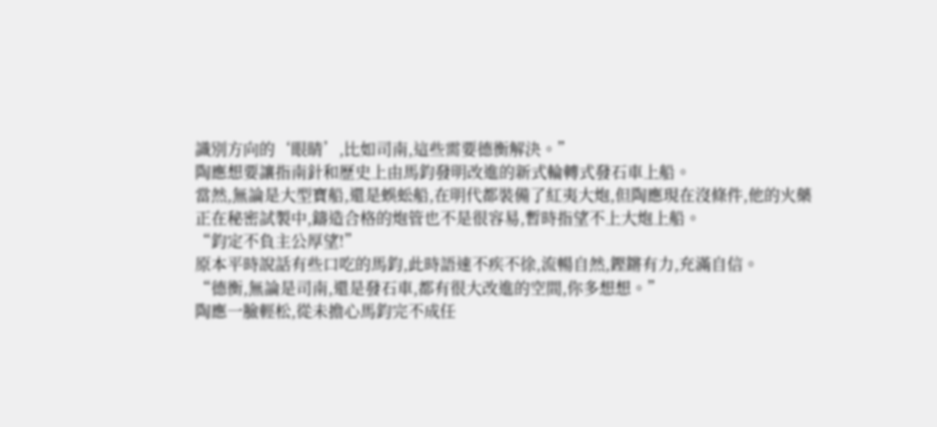識別方向的‘眼睛’,比如司南,這些需要德衡解決。”
陶應想要讓指南針和歷史上由馬鈞發明改進的新式輪轉式發石車上船。
當然,無論是大型寶船,還是蜈蚣船,在明代都裝備了紅夷大炮,但陶應現在沒條件,他的火藥正在秘密試製中,鑄造合格的炮管也不是很容易,暫時指望不上大炮上船。
“鈞定不負主公厚望!”
原本平時說話有些口吃的馬鈞,此時語速不疾不徐,流暢自然,鏗鏘有力,充滿自信。
“德衡,無論是司南,還是發石車,都有很大改進的空間,你多想想。”
陶應一臉輕松,從未擔心馬鈞完不成任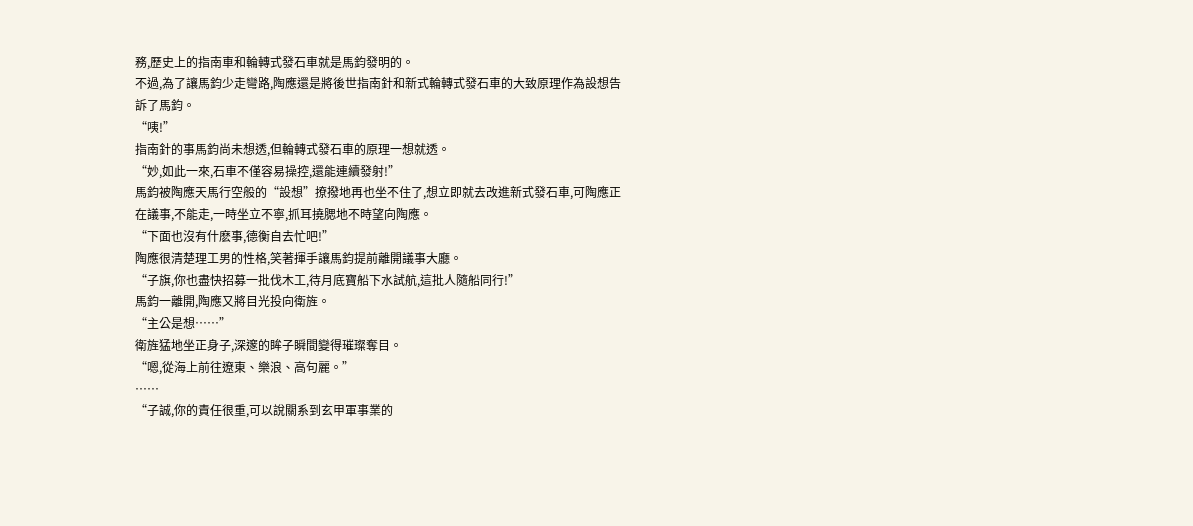務,歷史上的指南車和輪轉式發石車就是馬鈞發明的。
不過,為了讓馬鈞少走彎路,陶應還是將後世指南針和新式輪轉式發石車的大致原理作為設想告訴了馬鈞。
“咦!”
指南針的事馬鈞尚未想透,但輪轉式發石車的原理一想就透。
“妙,如此一來,石車不僅容易操控,還能連續發射!”
馬鈞被陶應天馬行空般的“設想”撩撥地再也坐不住了,想立即就去改進新式發石車,可陶應正在議事,不能走,一時坐立不寧,抓耳撓腮地不時望向陶應。
“下面也沒有什麽事,德衡自去忙吧!”
陶應很清楚理工男的性格,笑著揮手讓馬鈞提前離開議事大廳。
“子旗,你也盡快招募一批伐木工,待月底寶船下水試航,這批人隨船同行!”
馬鈞一離開,陶應又將目光投向衛旌。
“主公是想……”
衛旌猛地坐正身子,深邃的眸子瞬間變得璀璨奪目。
“嗯,從海上前往遼東、樂浪、高句麗。”
……
“子誠,你的責任很重,可以說關系到玄甲軍事業的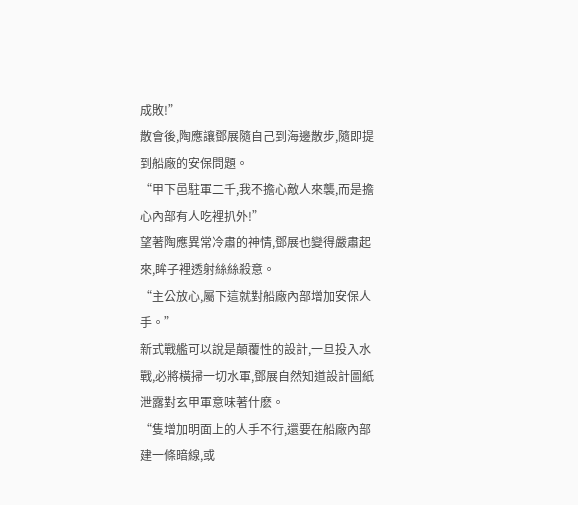成敗!”
散會後,陶應讓鄧展隨自己到海邊散步,隨即提到船廠的安保問題。
“甲下邑駐軍二千,我不擔心敵人來襲,而是擔心內部有人吃裡扒外!”
望著陶應異常冷肅的神情,鄧展也變得嚴肅起來,眸子裡透射絲絲殺意。
“主公放心,屬下這就對船廠內部增加安保人手。”
新式戰艦可以說是顛覆性的設計,一旦投入水戰,必將橫掃一切水軍,鄧展自然知道設計圖紙泄露對玄甲軍意味著什麽。
“隻增加明面上的人手不行,還要在船廠內部建一條暗線,或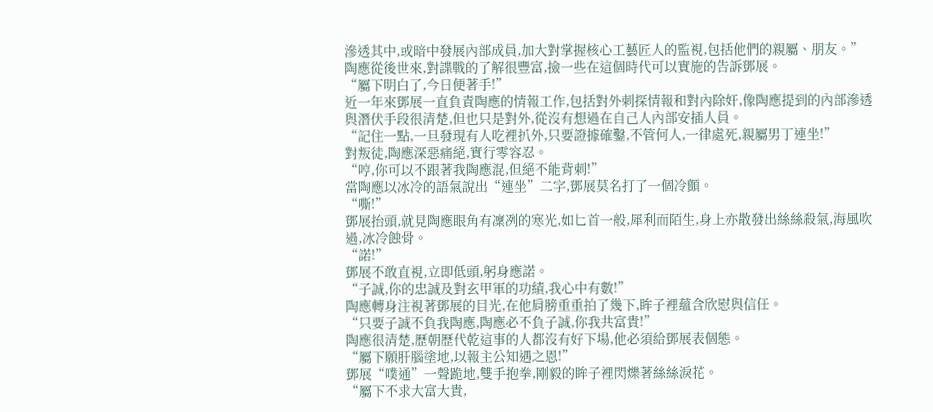滲透其中,或暗中發展內部成員,加大對掌握核心工藝匠人的監視,包括他們的親屬、朋友。”
陶應從後世來,對諜戰的了解很豐富,撿一些在這個時代可以實施的告訴鄧展。
“屬下明白了,今日便著手!”
近一年來鄧展一直負責陶應的情報工作,包括對外刺探情報和對內除奸,像陶應提到的內部滲透與潛伏手段很清楚,但也只是對外,從沒有想過在自己人內部安插人員。
“記住一點,一旦發現有人吃裡扒外,只要證據確鑿,不管何人,一律處死,親屬男丁連坐!”
對叛徒,陶應深惡痛絕,實行零容忍。
“哼,你可以不跟著我陶應混,但絕不能背刺!”
當陶應以冰冷的語氣說出“連坐”二字,鄧展莫名打了一個冷顫。
“嘶!”
鄧展抬頭,就見陶應眼角有凜冽的寒光,如匕首一般,犀利而陌生,身上亦散發出絲絲殺氣,海風吹過,冰冷蝕骨。
“諾!”
鄧展不敢直視,立即低頭,躬身應諾。
“子誠,你的忠誠及對玄甲軍的功績,我心中有數!”
陶應轉身注視著鄧展的目光,在他肩膀重重拍了幾下,眸子裡蘊含欣慰與信任。
“只要子誠不負我陶應,陶應必不負子誠,你我共富貴!”
陶應很清楚,歷朝歷代乾這事的人都沒有好下場,他必須給鄧展表個態。
“屬下願肝腦塗地,以報主公知遇之恩!”
鄧展“噗通”一聲跪地,雙手抱拳,剛毅的眸子裡閃爍著絲絲淚花。
“屬下不求大富大貴,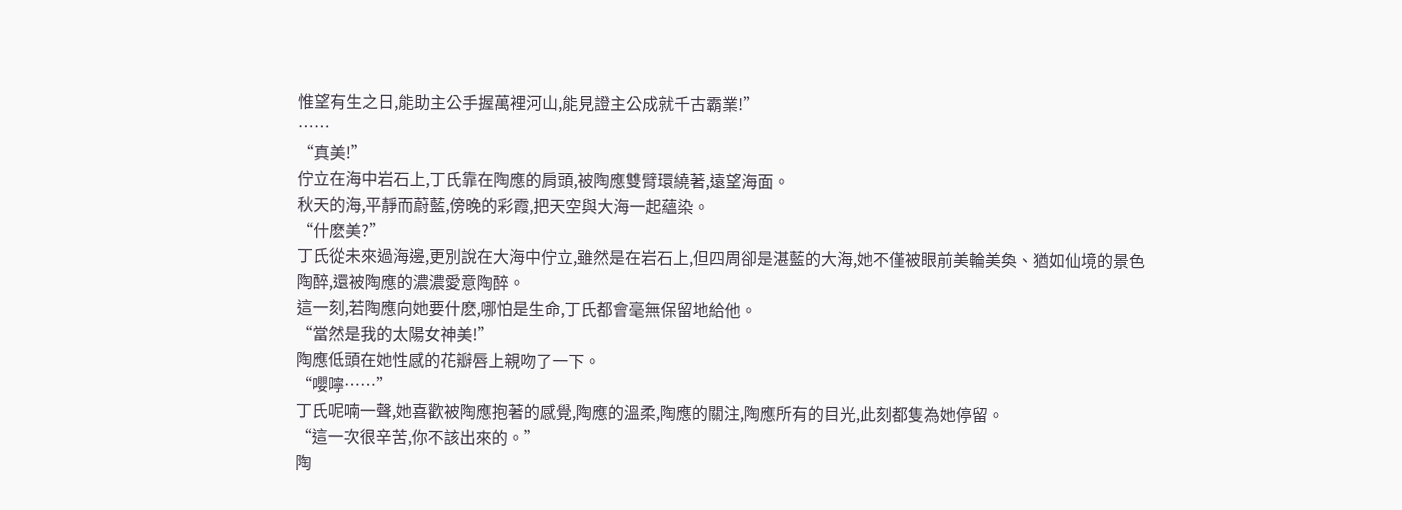惟望有生之日,能助主公手握萬裡河山,能見證主公成就千古霸業!”
……
“真美!”
佇立在海中岩石上,丁氏靠在陶應的肩頭,被陶應雙臂環繞著,遠望海面。
秋天的海,平靜而蔚藍,傍晚的彩霞,把天空與大海一起蘊染。
“什麽美?”
丁氏從未來過海邊,更別說在大海中佇立,雖然是在岩石上,但四周卻是湛藍的大海,她不僅被眼前美輪美奐、猶如仙境的景色陶醉,還被陶應的濃濃愛意陶醉。
這一刻,若陶應向她要什麽,哪怕是生命,丁氏都會毫無保留地給他。
“當然是我的太陽女神美!”
陶應低頭在她性感的花瓣唇上親吻了一下。
“嚶嚀……”
丁氏呢喃一聲,她喜歡被陶應抱著的感覺,陶應的溫柔,陶應的關注,陶應所有的目光,此刻都隻為她停留。
“這一次很辛苦,你不該出來的。”
陶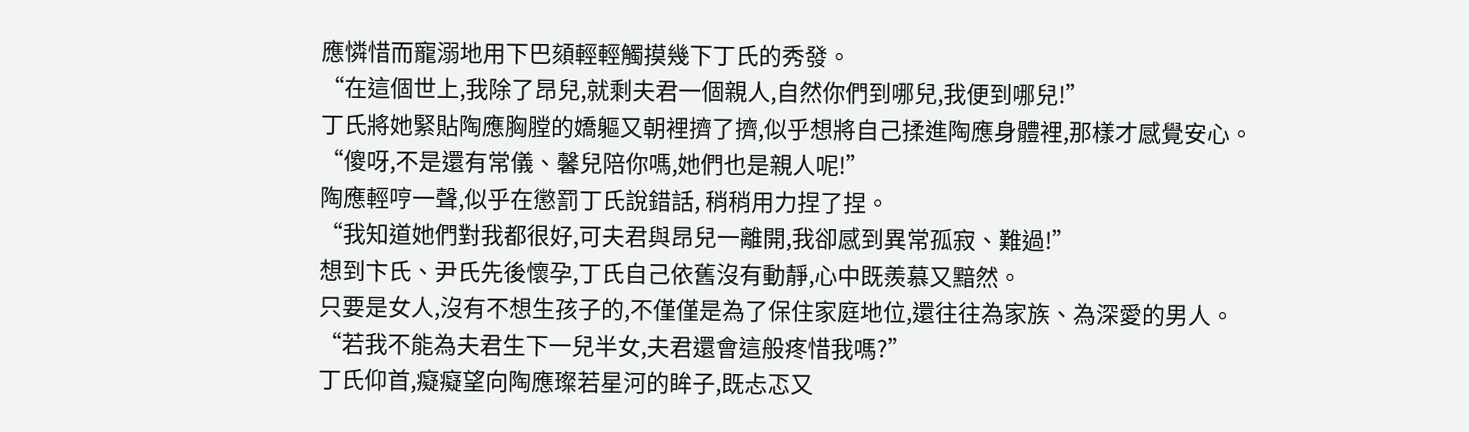應憐惜而寵溺地用下巴頦輕輕觸摸幾下丁氏的秀發。
“在這個世上,我除了昂兒,就剩夫君一個親人,自然你們到哪兒,我便到哪兒!”
丁氏將她緊貼陶應胸膛的嬌軀又朝裡擠了擠,似乎想將自己揉進陶應身體裡,那樣才感覺安心。
“傻呀,不是還有常儀、馨兒陪你嗎,她們也是親人呢!”
陶應輕哼一聲,似乎在懲罰丁氏說錯話, 稍稍用力捏了捏。
“我知道她們對我都很好,可夫君與昂兒一離開,我卻感到異常孤寂、難過!”
想到卞氏、尹氏先後懷孕,丁氏自己依舊沒有動靜,心中既羨慕又黯然。
只要是女人,沒有不想生孩子的,不僅僅是為了保住家庭地位,還往往為家族、為深愛的男人。
“若我不能為夫君生下一兒半女,夫君還會這般疼惜我嗎?”
丁氏仰首,癡癡望向陶應璨若星河的眸子,既忐忑又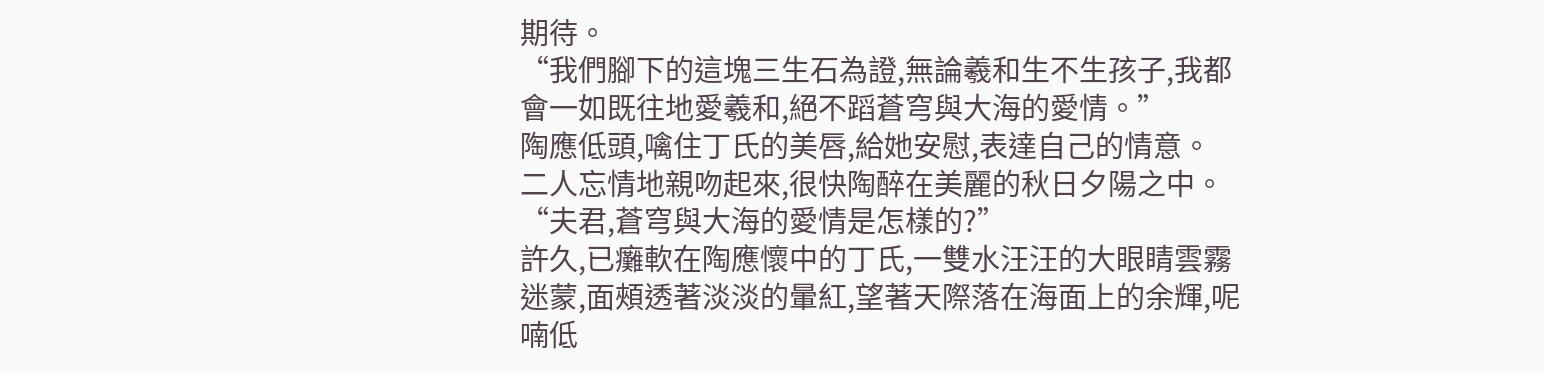期待。
“我們腳下的這塊三生石為證,無論羲和生不生孩子,我都會一如既往地愛羲和,絕不蹈蒼穹與大海的愛情。”
陶應低頭,噙住丁氏的美唇,給她安慰,表達自己的情意。
二人忘情地親吻起來,很快陶醉在美麗的秋日夕陽之中。
“夫君,蒼穹與大海的愛情是怎樣的?”
許久,已癱軟在陶應懷中的丁氏,一雙水汪汪的大眼睛雲霧迷蒙,面頰透著淡淡的暈紅,望著天際落在海面上的余輝,呢喃低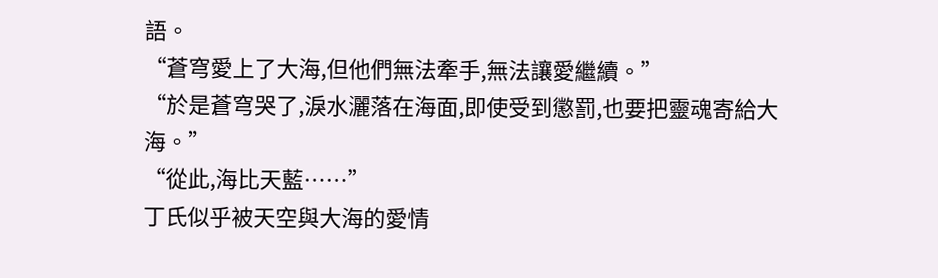語。
“蒼穹愛上了大海,但他們無法牽手,無法讓愛繼續。”
“於是蒼穹哭了,淚水灑落在海面,即使受到懲罰,也要把靈魂寄給大海。”
“從此,海比天藍……”
丁氏似乎被天空與大海的愛情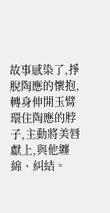故事感染了,掙脫陶應的懷抱,轉身伸開玉臂環住陶應的脖子,主動將美唇獻上,與他纏綿、糾結。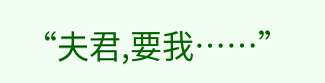“夫君,要我……”